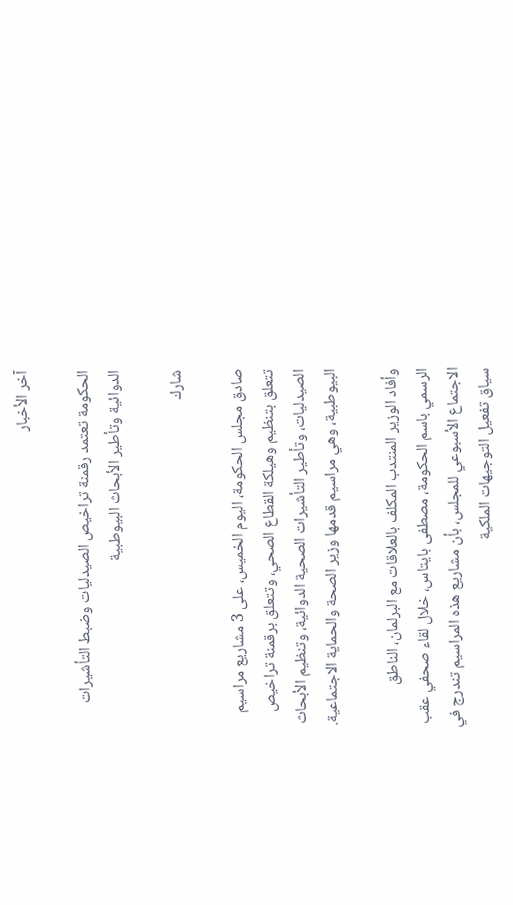آخر الأخبار

الحكومة تعتمد رقمنة تراخيص الصيدليات وضبط التأشيرات الدوائية وتأطير الأبحاث البيوطبية

شارك

صادق مجلس الحكومة، اليوم الخميس، على 3 مشاريع مراسيم تتعلق بتنظيم وهيلكة القطاع الصحي، وتتعلق برقمنة تراخيص الصيدليات، وتأطير التأشيرات الصحية الدوائية، وتنظيم الأبحاث البيوطبية، وهي مراسيم قدمها وزير الصحة والحماية الاجتماعية.

وأفاد الوزير المنتدب المكلف بالعلاقات مع البرلمان، الناطق الرسمي باسم الحكومة، مصطفى بايتاس، خلال لقاء صحفي عقب الاجتماع الأسبوعي للمجلس، بأن مشاريع هذه المراسيم تندرج في سياق تفعيل التوجيهات الملكية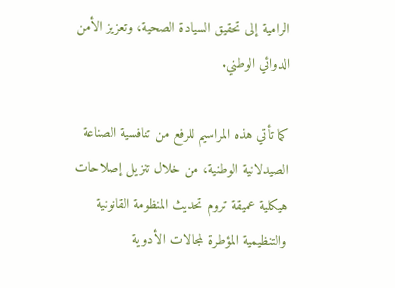الرامية إلى تحقيق السيادة الصحية، وتعزيز الأمن الدوائي الوطني.

كما تأتي هذه المراسيم للرفع من تنافسية الصناعة الصيدلانية الوطنية، من خلال تنزيل إصلاحات هيكلية عميقة تروم تحديث المنظومة القانونية والتنظيمية المؤطرة لمجالات الأدوية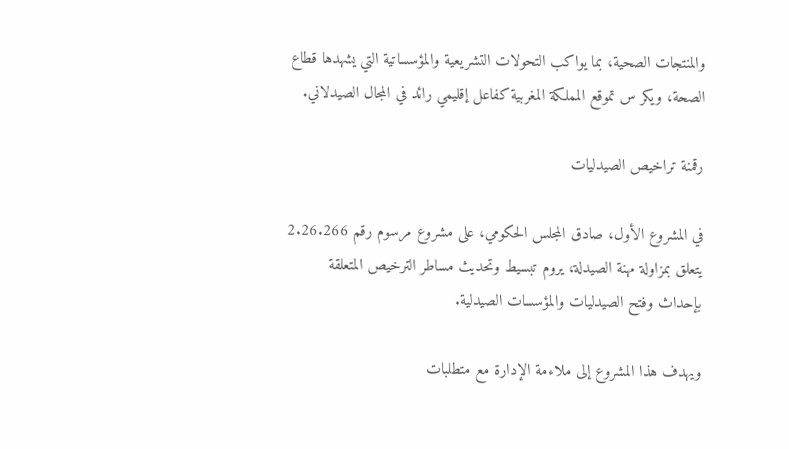والمنتجات الصحية، بما يواكب التحولات التشريعية والمؤسساتية التي يشهدها قطاع الصحة، ويكر س تموقع المملكة المغربية كفاعل إقليمي رائد في المجال الصيدلاني.

رقمنة تراخيص الصيدليات

في المشروع الأول، صادق المجلس الحكومي، على مشروع مرسوم رقم 2.26.266 يتعلق بمزاولة مهنة الصيدلة، يروم تبسيط وتحديث مساطر الترخيص المتعلقة بإحداث وفتح الصيدليات والمؤسسات الصيدلية.

ويهدف هذا المشروع إلى ملاءمة الإدارة مع متطلبات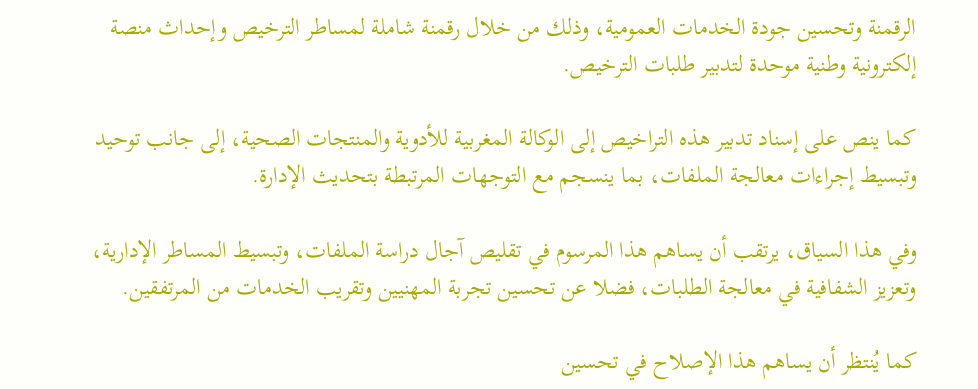الرقمنة وتحسين جودة الخدمات العمومية، وذلك من خلال رقمنة شاملة لمساطر الترخيص وإحداث منصة إلكترونية وطنية موحدة لتدبير طلبات الترخيص.

كما ينص على إسناد تدبير هذه التراخيص إلى الوكالة المغربية للأدوية والمنتجات الصحية، إلى جانب توحيد وتبسيط إجراءات معالجة الملفات، بما ينسجم مع التوجهات المرتبطة بتحديث الإدارة.

وفي هذا السياق، يرتقب أن يساهم هذا المرسوم في تقليص آجال دراسة الملفات، وتبسيط المساطر الإدارية، وتعزيز الشفافية في معالجة الطلبات، فضلا عن تحسين تجربة المهنيين وتقريب الخدمات من المرتفقين.

كما يُنتظر أن يساهم هذا الإصلاح في تحسين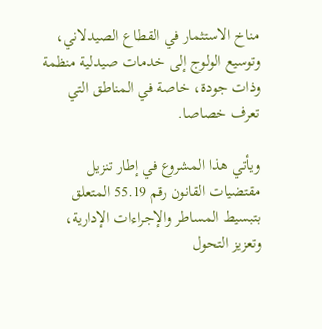مناخ الاستثمار في القطاع الصيدلاني، وتوسيع الولوج إلى خدمات صيدلية منظمة وذات جودة، خاصة في المناطق التي تعرف خصاصا.

ويأتي هذا المشروع في إطار تنزيل مقتضيات القانون رقم 55.19 المتعلق بتبسيط المساطر والإجراءات الإدارية، وتعزيز التحول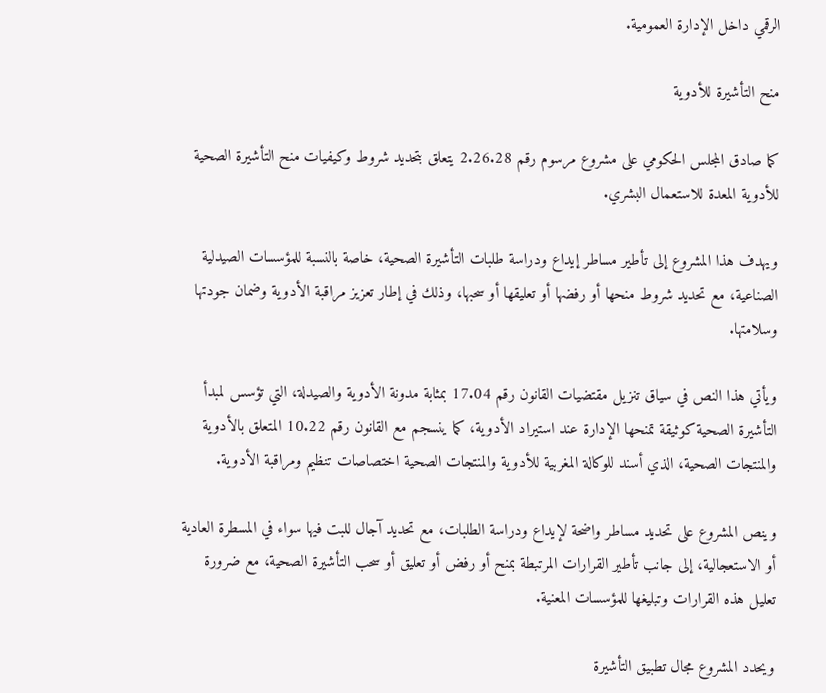الرقمي داخل الإدارة العمومية.

منح التأشيرة للأدوية

كما صادق المجلس الحكومي على مشروع مرسوم رقم 2.26.28 يتعلق بتحديد شروط وكيفيات منح التأشيرة الصحية للأدوية المعدة للاستعمال البشري.

ويهدف هذا المشروع إلى تأطير مساطر إيداع ودراسة طلبات التأشيرة الصحية، خاصة بالنسبة للمؤسسات الصيدلية الصناعية، مع تحديد شروط منحها أو رفضها أو تعليقها أو سحبها، وذلك في إطار تعزيز مراقبة الأدوية وضمان جودتها وسلامتها.

ويأتي هذا النص في سياق تنزيل مقتضيات القانون رقم 17.04 بمثابة مدونة الأدوية والصيدلة، التي تؤسس لمبدأ التأشيرة الصحية كوثيقة تمنحها الإدارة عند استيراد الأدوية، كما ينسجم مع القانون رقم 10.22 المتعلق بالأدوية والمنتجات الصحية، الذي أسند للوكالة المغربية للأدوية والمنتجات الصحية اختصاصات تنظيم ومراقبة الأدوية.

وينص المشروع على تحديد مساطر واضحة لإيداع ودراسة الطلبات، مع تحديد آجال للبت فيها سواء في المسطرة العادية أو الاستعجالية، إلى جانب تأطير القرارات المرتبطة بمنح أو رفض أو تعليق أو سحب التأشيرة الصحية، مع ضرورة تعليل هذه القرارات وتبليغها للمؤسسات المعنية.

ويحدد المشروع مجال تطبيق التأشيرة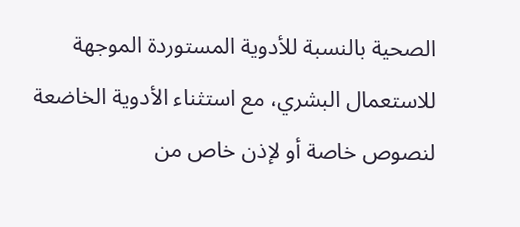الصحية بالنسبة للأدوية المستوردة الموجهة للاستعمال البشري، مع استثناء الأدوية الخاضعة لنصوص خاصة أو لإذن خاص من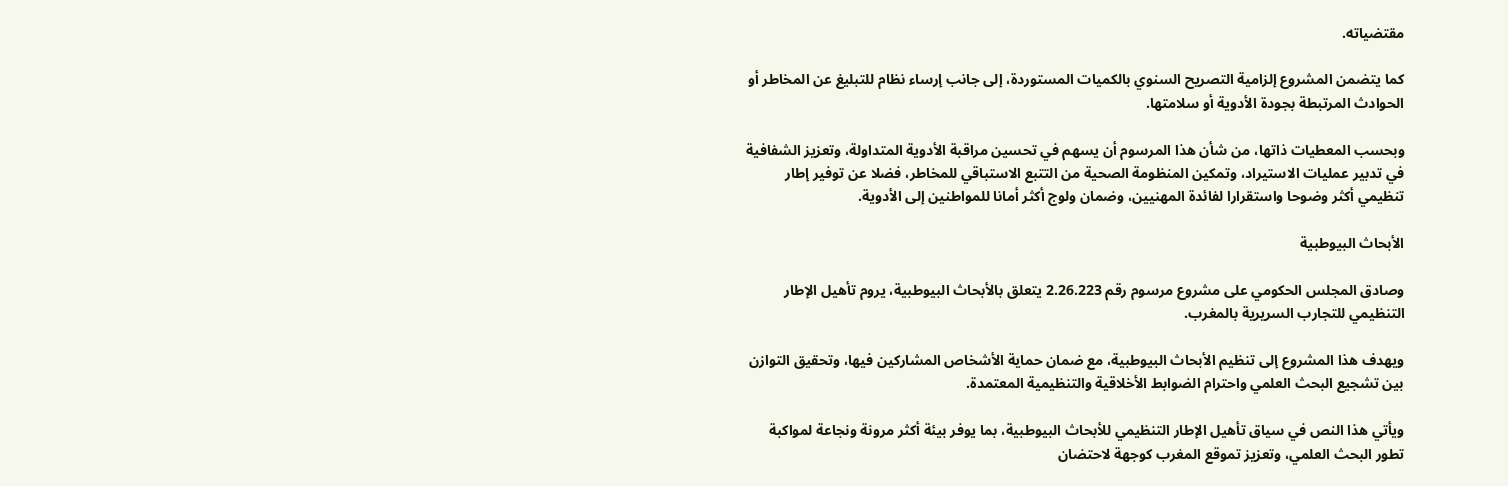مقتضياته.

كما يتضمن المشروع إلزامية التصريح السنوي بالكميات المستوردة، إلى جانب إرساء نظام للتبليغ عن المخاطر أو الحوادث المرتبطة بجودة الأدوية أو سلامتها.

وبحسب المعطيات ذاتها، من شأن هذا المرسوم أن يسهم في تحسين مراقبة الأدوية المتداولة، وتعزيز الشفافية في تدبير عمليات الاستيراد، وتمكين المنظومة الصحية من التتبع الاستباقي للمخاطر، فضلا عن توفير إطار تنظيمي أكثر وضوحا واستقرارا لفائدة المهنيين، وضمان ولوج أكثر أمانا للمواطنين إلى الأدوية.

الأبحاث البيوطبية

وصادق المجلس الحكومي على مشروع مرسوم رقم 2.26.223 يتعلق بالأبحاث البيوطبية، يروم تأهيل الإطار التنظيمي للتجارب السريرية بالمغرب.

ويهدف هذا المشروع إلى تنظيم الأبحاث البيوطبية، مع ضمان حماية الأشخاص المشاركين فيها، وتحقيق التوازن بين تشجيع البحث العلمي واحترام الضوابط الأخلاقية والتنظيمية المعتمدة.

ويأتي هذا النص في سياق تأهيل الإطار التنظيمي للأبحاث البيوطبية، بما يوفر بيئة أكثر مرونة ونجاعة لمواكبة تطور البحث العلمي، وتعزيز تموقع المغرب كوجهة لاحتضان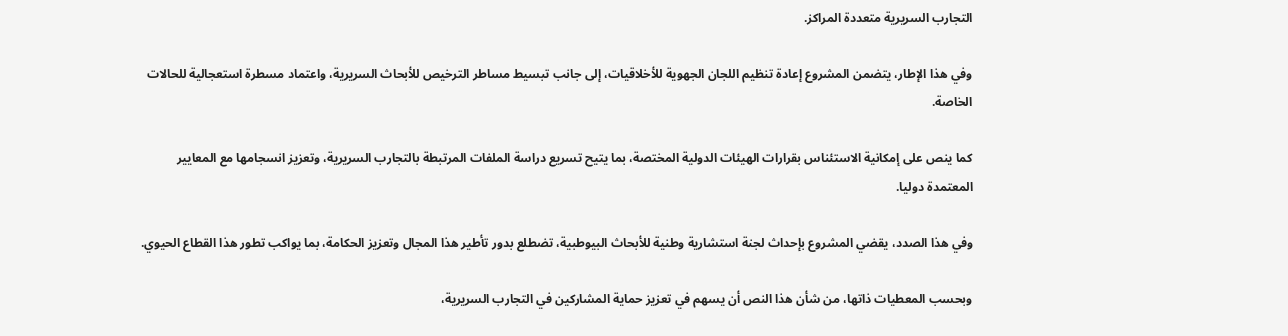التجارب السريرية متعددة المراكز.

وفي هذا الإطار، يتضمن المشروع إعادة تنظيم اللجان الجهوية للأخلاقيات، إلى جانب تبسيط مساطر الترخيص للأبحاث السريرية، واعتماد مسطرة استعجالية للحالات الخاصة.

كما ينص على إمكانية الاستئناس بقرارات الهيئات الدولية المختصة، بما يتيح تسريع دراسة الملفات المرتبطة بالتجارب السريرية، وتعزيز انسجامها مع المعايير المعتمدة دوليا.

وفي هذا الصدد، يقضي المشروع بإحداث لجنة استشارية وطنية للأبحاث البيوطبية، تضطلع بدور تأطير هذا المجال وتعزيز الحكامة، بما يواكب تطور هذا القطاع الحيوي.

وبحسب المعطيات ذاتها، من شأن هذا النص أن يسهم في تعزيز حماية المشاركين في التجارب السريرية،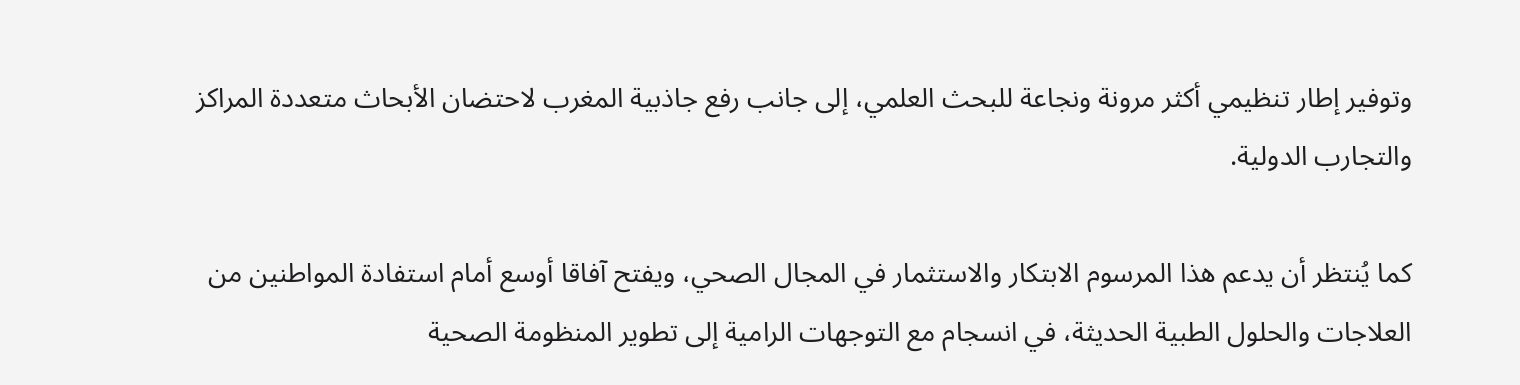وتوفير إطار تنظيمي أكثر مرونة ونجاعة للبحث العلمي، إلى جانب رفع جاذبية المغرب لاحتضان الأبحاث متعددة المراكز والتجارب الدولية.

كما يُنتظر أن يدعم هذا المرسوم الابتكار والاستثمار في المجال الصحي، ويفتح آفاقا أوسع أمام استفادة المواطنين من العلاجات والحلول الطبية الحديثة، في انسجام مع التوجهات الرامية إلى تطوير المنظومة الصحية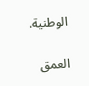الوطنية.

العمق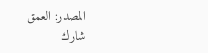المصدر: العمق
شارك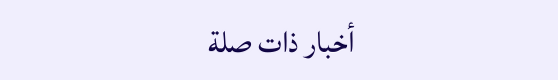أخبار ذات صلة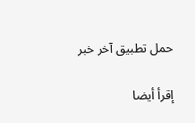حمل تطبيق آخر خبر

إقرأ أيضا